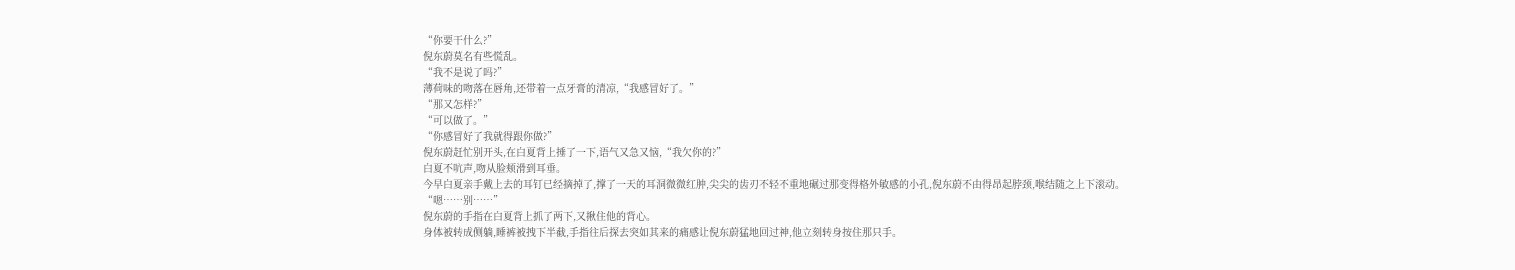“你要干什么?”
倪东蔚莫名有些慌乱。
“我不是说了吗?”
薄荷味的吻落在唇角,还带着一点牙膏的清凉,“我感冒好了。”
“那又怎样?”
“可以做了。”
“你感冒好了我就得跟你做?”
倪东蔚赶忙别开头,在白夏背上捶了一下,语气又急又恼,“我欠你的?”
白夏不吭声,吻从脸颊滑到耳垂。
今早白夏亲手戴上去的耳钉已经摘掉了,撑了一天的耳洞微微红肿,尖尖的齿刃不轻不重地碾过那变得格外敏感的小孔,倪东蔚不由得昂起脖颈,喉结随之上下滚动。
“嗯……别……”
倪东蔚的手指在白夏背上抓了两下,又揪住他的背心。
身体被转成侧躺,睡裤被拽下半截,手指往后探去突如其来的痛感让倪东蔚猛地回过神,他立刻转身按住那只手。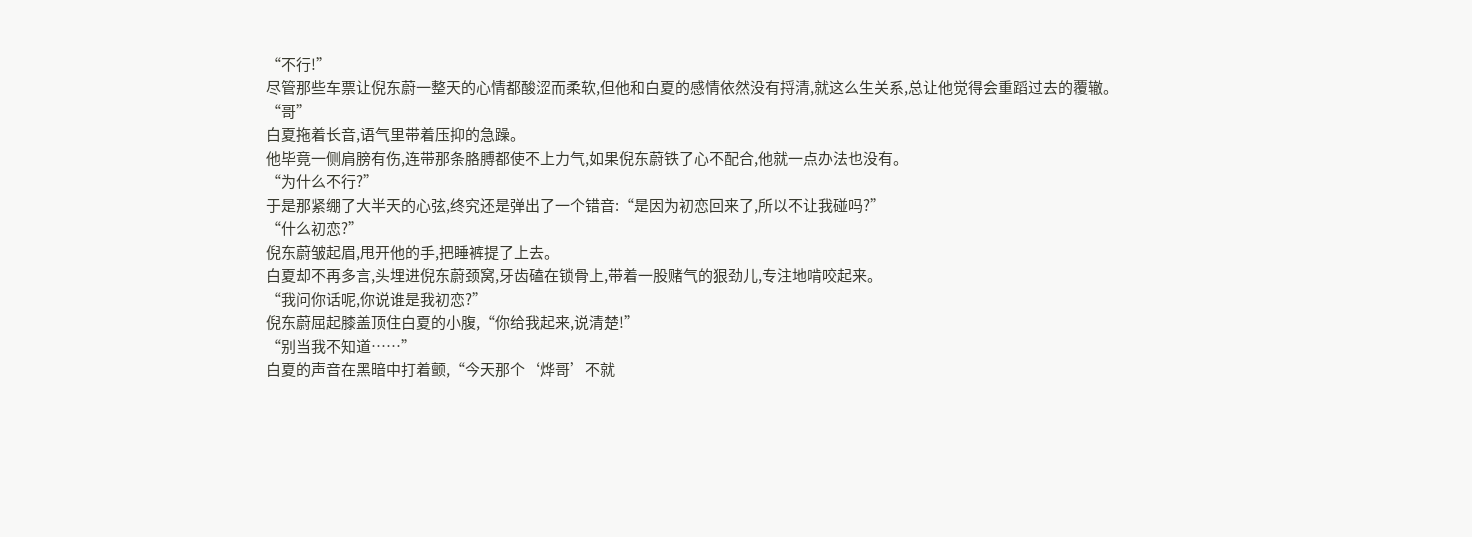“不行!”
尽管那些车票让倪东蔚一整天的心情都酸涩而柔软,但他和白夏的感情依然没有捋清,就这么生关系,总让他觉得会重蹈过去的覆辙。
“哥”
白夏拖着长音,语气里带着压抑的急躁。
他毕竟一侧肩膀有伤,连带那条胳膊都使不上力气,如果倪东蔚铁了心不配合,他就一点办法也没有。
“为什么不行?”
于是那紧绷了大半天的心弦,终究还是弹出了一个错音:“是因为初恋回来了,所以不让我碰吗?”
“什么初恋?”
倪东蔚皱起眉,甩开他的手,把睡裤提了上去。
白夏却不再多言,头埋进倪东蔚颈窝,牙齿磕在锁骨上,带着一股赌气的狠劲儿,专注地啃咬起来。
“我问你话呢,你说谁是我初恋?”
倪东蔚屈起膝盖顶住白夏的小腹,“你给我起来,说清楚!”
“别当我不知道……”
白夏的声音在黑暗中打着颤,“今天那个‘烨哥’不就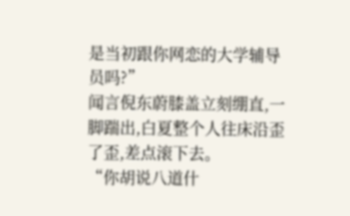是当初跟你网恋的大学辅导员吗?”
闻言倪东蔚膝盖立刻绷直,一脚踹出,白夏整个人往床沿歪了歪,差点滚下去。
“你胡说八道什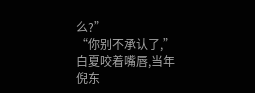么?”
“你别不承认了,”
白夏咬着嘴唇,当年倪东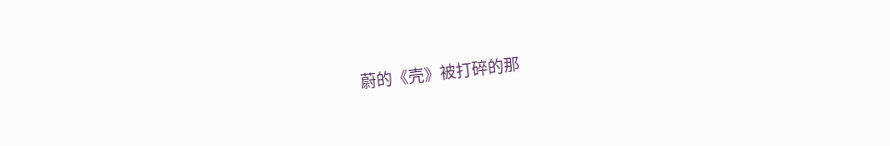蔚的《壳》被打碎的那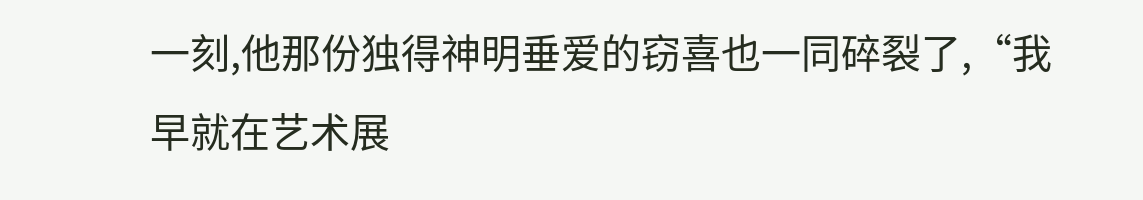一刻,他那份独得神明垂爱的窃喜也一同碎裂了,“我早就在艺术展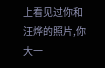上看见过你和汪烨的照片,你大一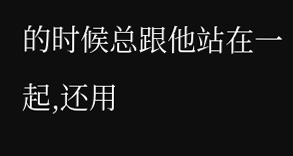的时候总跟他站在一起,还用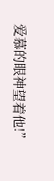爱慕的眼神望着他!”